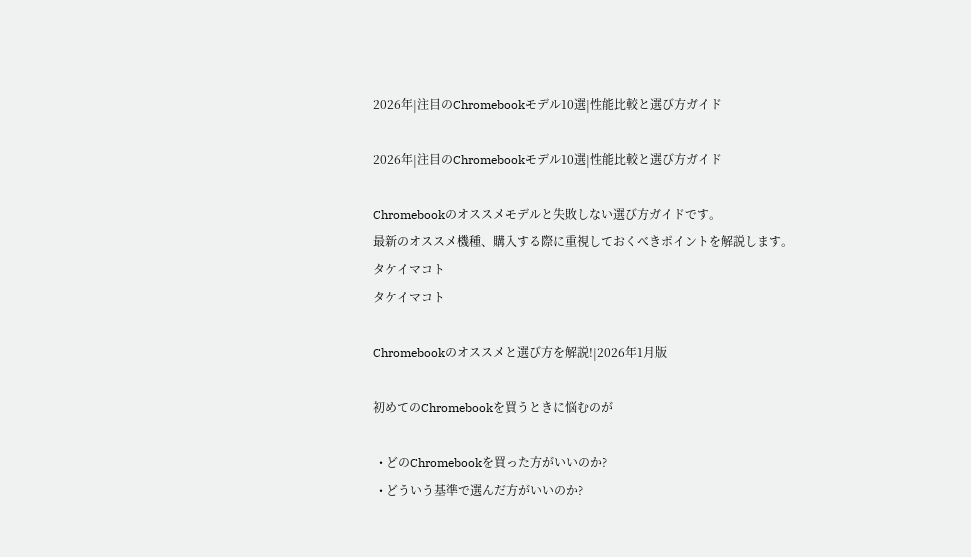2026年|注目のChromebookモデル10選|性能比較と選び方ガイド

2026年|注目のChromebookモデル10選|性能比較と選び方ガイド

Chromebookのオススメモデルと失敗しない選び方ガイドです。
最新のオススメ機種、購入する際に重視しておくべきポイントを解説します。
タケイマコト
タケイマコト

Chromebookのオススメと選び方を解説!|2026年1月版

初めてのChromebookを買うときに悩むのが

  • どのChromebookを買った方がいいのか?
  • どういう基準で選んだ方がいいのか?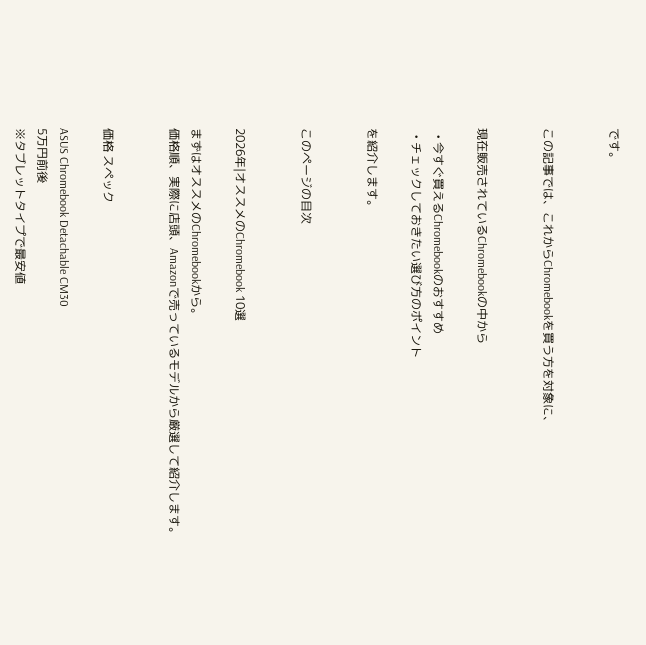です。


この記事では、これからChromebookを買う方を対象に、


現在販売されているChromebookの中から

  • 今すぐ買えるChromebookのおすすめ
  • チェックしておきたい選び方のポイント

を紹介します。


このページの目次


2026年|オススメのChromebook 10選

まずはオススメのChromebookから。
価格順、実際に店頭、Amazonで売っているモデルから厳選して紹介します。


価格 スペック

ASUS Chromebook Detachable CM30
5万円前後
※タブレットタイプで最安値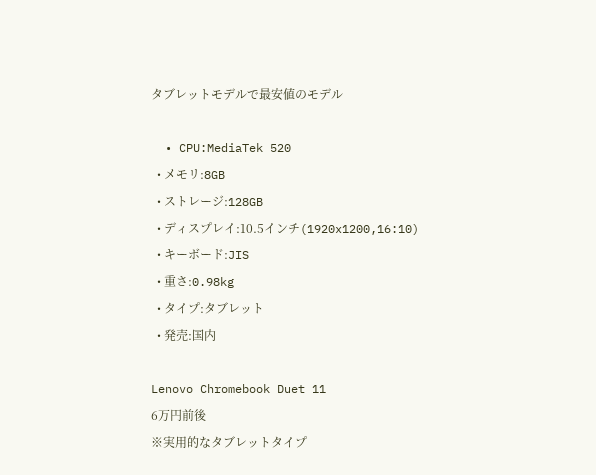タブレットモデルで最安値のモデル

  • CPU:MediaTek 520
  • メモリ:8GB
  • ストレージ:128GB
  • ディスプレイ:10.5インチ(1920x1200,16:10)
  • キーボード:JIS
  • 重さ:0.98kg
  • タイプ:タブレット
  • 発売:国内

Lenovo Chromebook Duet 11
6万円前後
※実用的なタブレットタイプ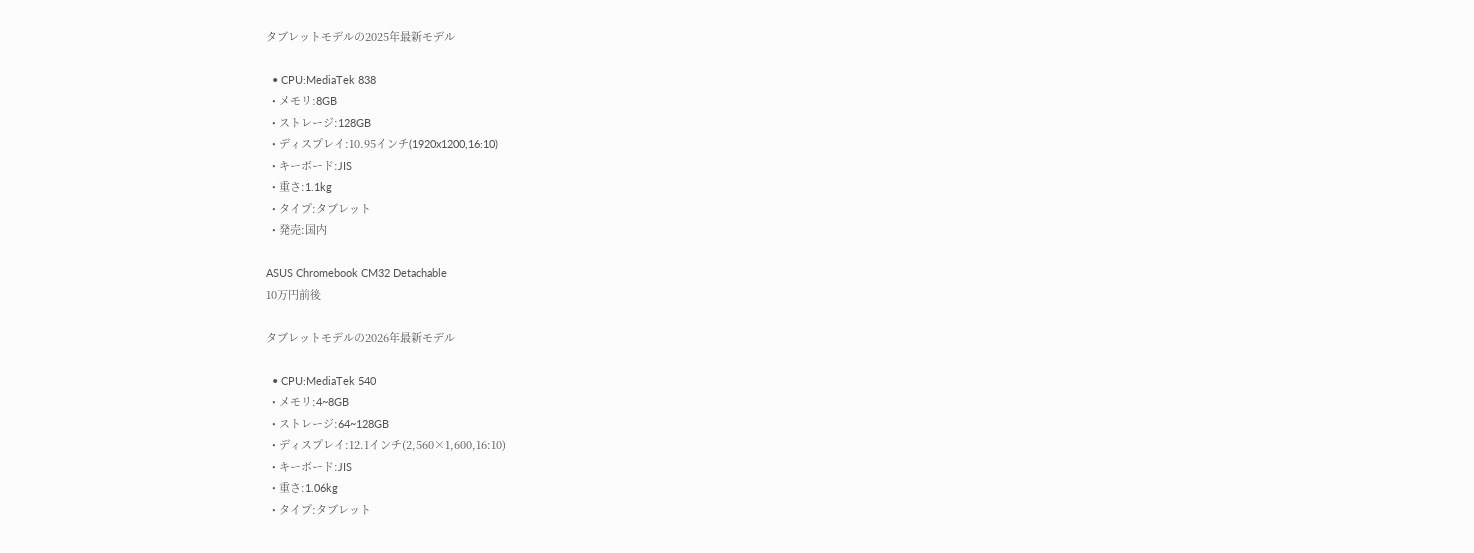タブレットモデルの2025年最新モデル

  • CPU:MediaTek 838
  • メモリ:8GB
  • ストレージ:128GB
  • ディスプレイ:10.95インチ(1920x1200,16:10)
  • キーボード:JIS
  • 重さ:1.1kg
  • タイプ:タブレット
  • 発売:国内

ASUS Chromebook CM32 Detachable
10万円前後

タブレットモデルの2026年最新モデル

  • CPU:MediaTek 540
  • メモリ:4~8GB
  • ストレージ:64~128GB
  • ディスプレイ:12.1インチ(2,560×1,600,16:10)
  • キーボード:JIS
  • 重さ:1.06kg
  • タイプ:タブレット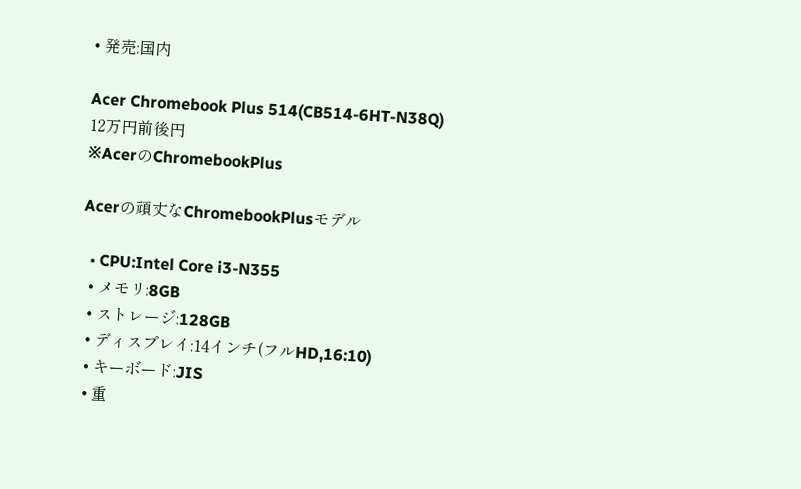• 発売:国内

Acer Chromebook Plus 514(CB514-6HT-N38Q)
12万円前後円
※AcerのChromebookPlus

Acerの頑丈なChromebookPlusモデル

  • CPU:Intel Core i3-N355
  • メモリ:8GB
  • ストレージ:128GB
  • ディスプレイ:14インチ(フルHD,16:10)
  • キーボード:JIS
  • 重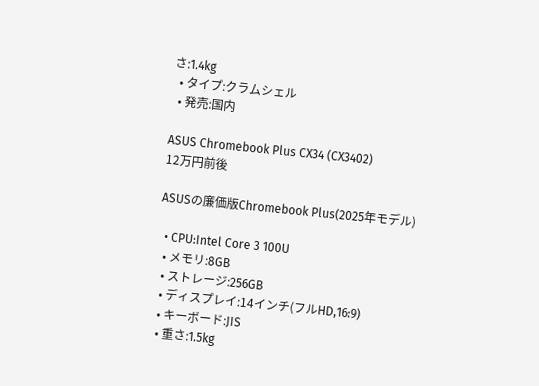さ:1.4kg
  • タイプ:クラムシェル
  • 発売:国内

ASUS Chromebook Plus CX34 (CX3402)
12万円前後

ASUSの廉価版Chromebook Plus(2025年モデル)

  • CPU:Intel Core 3 100U
  • メモリ:8GB
  • ストレージ:256GB
  • ディスプレイ:14インチ(フルHD,16:9)
  • キーボード:JIS
  • 重さ:1.5kg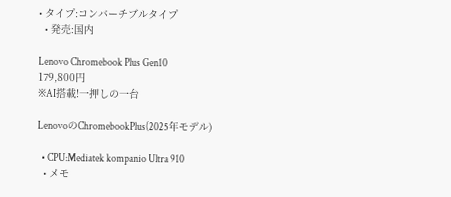• タイプ:コンバーチブルタイプ
  • 発売:国内

Lenovo Chromebook Plus Gen10
179,800円
※AI搭載!一押しの一台

LenovoのChromebookPlus(2025年モデル)

  • CPU:Mediatek kompanio Ultra 910
  • メモ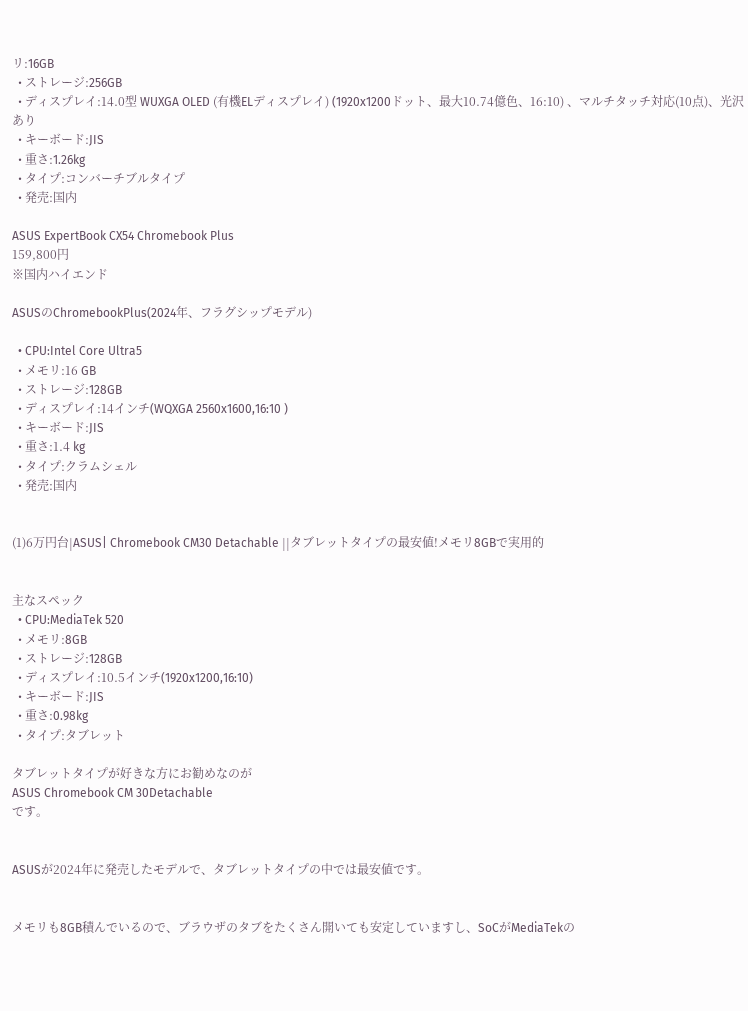リ:16GB
  • ストレージ:256GB
  • ディスプレイ:14.0型 WUXGA OLED (有機ELディスプレイ) (1920x1200ドット、最大10.74億色、16:10) 、マルチタッチ対応(10点)、光沢あり
  • キーボード:JIS
  • 重さ:1.26kg
  • タイプ:コンバーチブルタイプ
  • 発売:国内

ASUS ExpertBook CX54 Chromebook Plus
159,800円
※国内ハイエンド

ASUSのChromebookPlus(2024年、フラグシップモデル)

  • CPU:Intel Core Ultra5
  • メモリ:16 GB
  • ストレージ:128GB
  • ディスプレイ:14インチ(WQXGA 2560x1600,16:10 )
  • キーボード:JIS
  • 重さ:1.4 kg
  • タイプ:クラムシェル
  • 発売:国内


(1)6万円台|ASUS| Chromebook CM30 Detachable ||タブレットタイプの最安値!メモリ8GBで実用的


主なスペック
  • CPU:MediaTek 520
  • メモリ:8GB
  • ストレージ:128GB
  • ディスプレイ:10.5インチ(1920x1200,16:10)
  • キーボード:JIS
  • 重さ:0.98kg
  • タイプ:タブレット

タブレットタイプが好きな方にお勧めなのが
ASUS Chromebook CM 30Detachable
です。


ASUSが2024年に発売したモデルで、タブレットタイプの中では最安値です。


メモリも8GB積んでいるので、ブラウザのタブをたくさん開いても安定していますし、SoCがMediaTekの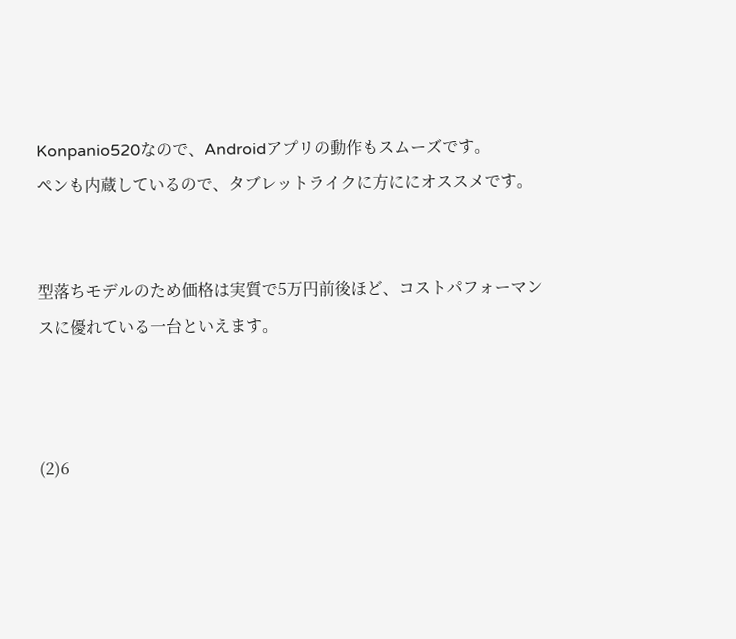Konpanio520なので、Androidアプリの動作もスムーズです。
ペンも内蔵しているので、タブレットライクに方ににオススメです。


型落ちモデルのため価格は実質で5万円前後ほど、コストパフォーマンスに優れている一台といえます。



(2)6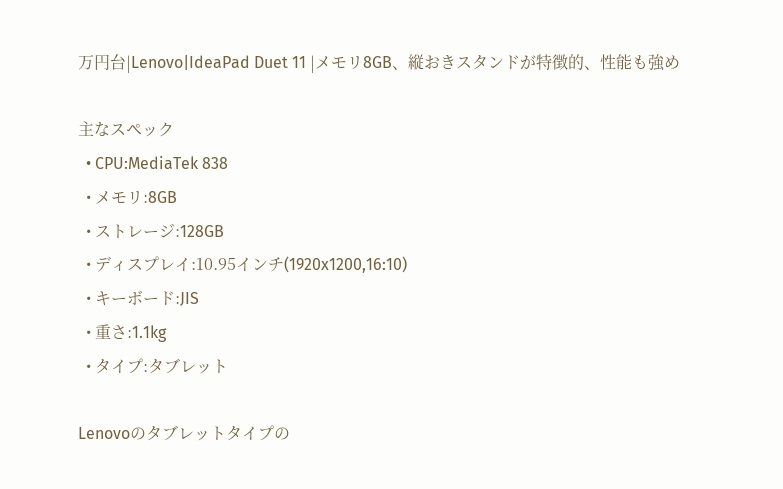万円台|Lenovo|IdeaPad Duet 11 |メモリ8GB、縦おきスタンドが特徴的、性能も強め

主なスペック
  • CPU:MediaTek 838
  • メモリ:8GB
  • ストレージ:128GB
  • ディスプレイ:10.95インチ(1920x1200,16:10)
  • キーボード:JIS
  • 重さ:1.1kg
  • タイプ:タブレット

Lenovoのタブレットタイプの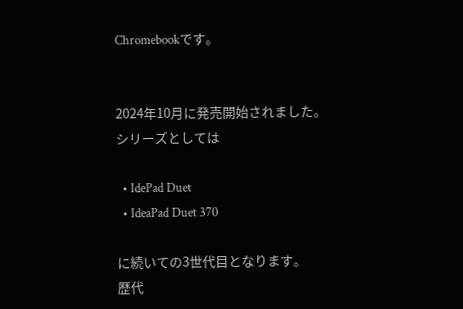Chromebookです。


2024年10月に発売開始されました。
シリーズとしては

  • IdePad Duet
  • IdeaPad Duet 370

に続いての3世代目となります。
歴代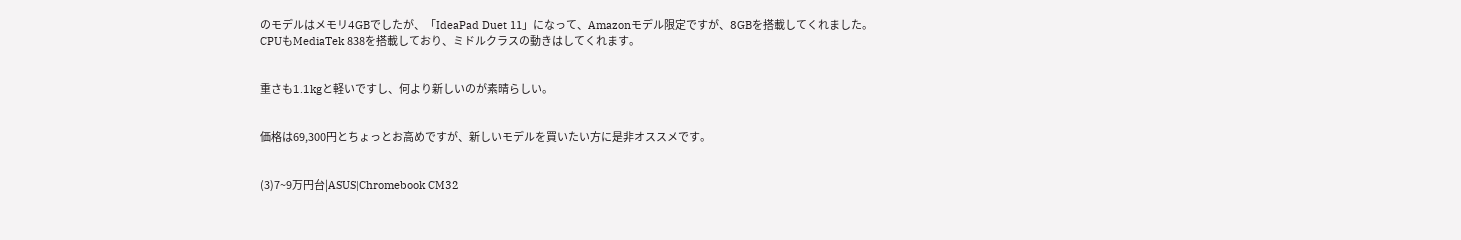のモデルはメモリ4GBでしたが、「IdeaPad Duet 11」になって、Amazonモデル限定ですが、8GBを搭載してくれました。
CPUもMediaTek 838を搭載しており、ミドルクラスの動きはしてくれます。


重さも1.1kgと軽いですし、何より新しいのが素晴らしい。


価格は69,300円とちょっとお高めですが、新しいモデルを買いたい方に是非オススメです。


(3)7~9万円台|ASUS|Chromebook CM32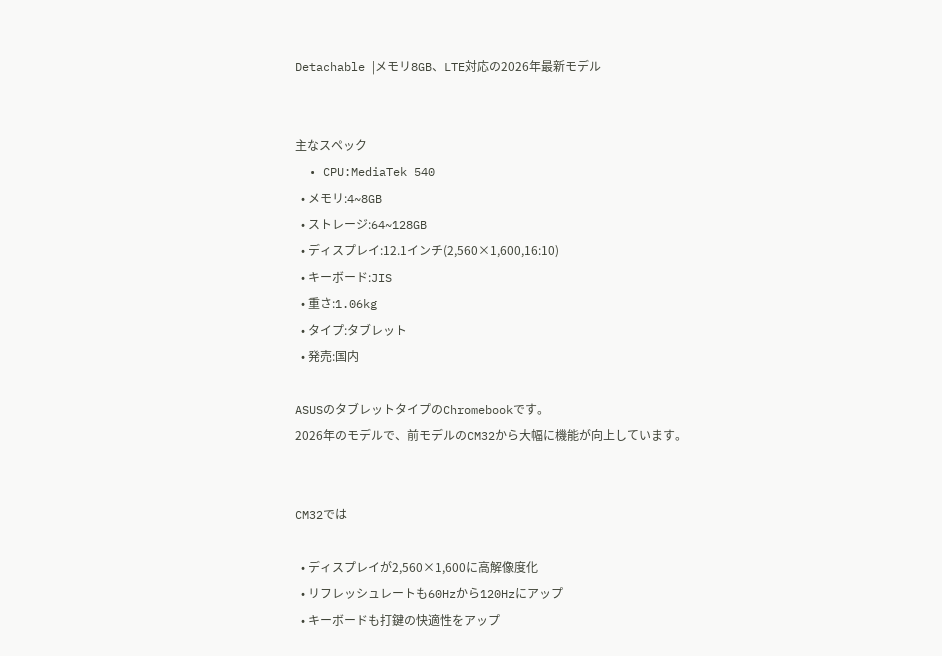Detachable |メモリ8GB、LTE対応の2026年最新モデル


主なスペック
  • CPU:MediaTek 540
  • メモリ:4~8GB
  • ストレージ:64~128GB
  • ディスプレイ:12.1インチ(2,560×1,600,16:10)
  • キーボード:JIS
  • 重さ:1.06kg
  • タイプ:タブレット
  • 発売:国内

ASUSのタブレットタイプのChromebookです。
2026年のモデルで、前モデルのCM32から大幅に機能が向上しています。


CM32では

  • ディスプレイが2,560×1,600に高解像度化
  • リフレッシュレートも60Hzから120Hzにアップ
  • キーボードも打鍵の快適性をアップ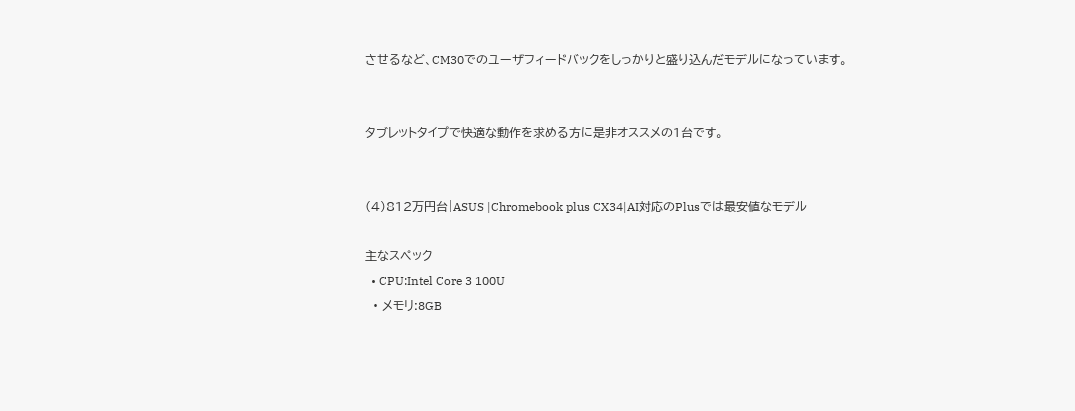させるなど、CM30でのユーザフィードバックをしっかりと盛り込んだモデルになっています。


タブレットタイプで快適な動作を求める方に是非オススメの1台です。


(4)812万円台|ASUS |Chromebook plus CX34|AI対応のPlusでは最安値なモデル

主なスペック
  • CPU:Intel Core 3 100U
  • メモリ:8GB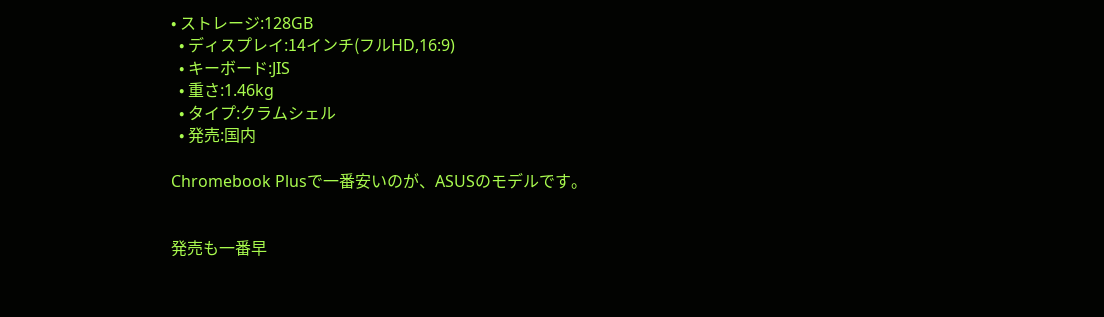• ストレージ:128GB
  • ディスプレイ:14インチ(フルHD,16:9)
  • キーボード:JIS
  • 重さ:1.46kg
  • タイプ:クラムシェル
  • 発売:国内

Chromebook Plusで一番安いのが、ASUSのモデルです。


発売も一番早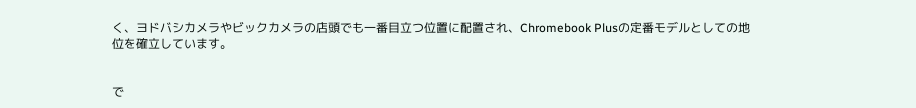く、ヨドバシカメラやビックカメラの店頭でも一番目立つ位置に配置され、Chromebook Plusの定番モデルとしての地位を確立しています。


で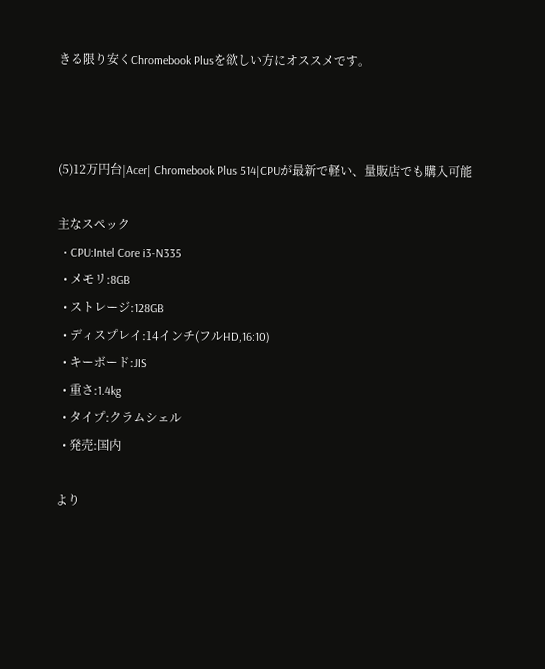きる限り安くChromebook Plusを欲しい方にオススメです。



(5)12万円台|Acer| Chromebook Plus 514|CPUが最新で軽い、量販店でも購入可能

主なスペック
  • CPU:Intel Core i3-N335
  • メモリ:8GB
  • ストレージ:128GB
  • ディスプレイ:14インチ(フルHD,16:10)
  • キーボード:JIS
  • 重さ:1.4kg
  • タイプ:クラムシェル
  • 発売:国内

より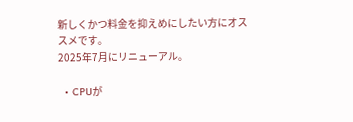新しくかつ料金を抑えめにしたい方にオススメです。
2025年7月にリニューアル。

  • CPUが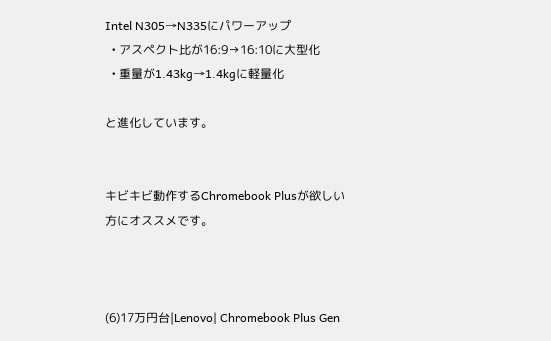Intel N305→N335にパワーアップ
  • アスペクト比が16:9→16:10に大型化
  • 重量が1.43kg→1.4kgに軽量化

と進化しています。


キビキビ動作するChromebook Plusが欲しい方にオススメです。



(6)17万円台|Lenovo| Chromebook Plus Gen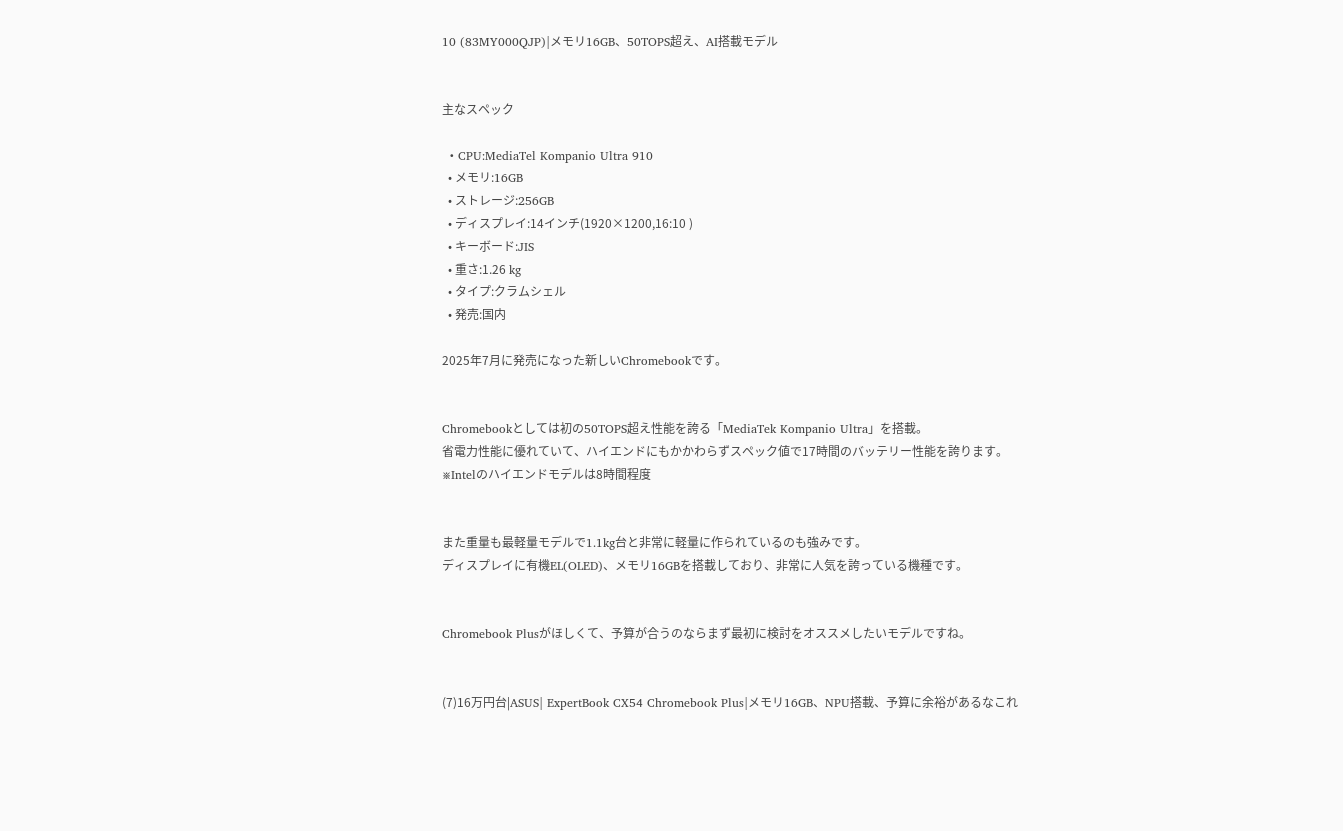10 (83MY000QJP)|メモリ16GB、50TOPS超え、AI搭載モデル


主なスペック

  • CPU:MediaTel Kompanio Ultra 910
  • メモリ:16GB
  • ストレージ:256GB
  • ディスプレイ:14インチ(1920×1200,16:10 )
  • キーボード:JIS
  • 重さ:1.26 kg
  • タイプ:クラムシェル
  • 発売:国内

2025年7月に発売になった新しいChromebookです。


Chromebookとしては初の50TOPS超え性能を誇る「MediaTek Kompanio Ultra」を搭載。
省電力性能に優れていて、ハイエンドにもかかわらずスペック値で17時間のバッテリー性能を誇ります。
※Intelのハイエンドモデルは8時間程度


また重量も最軽量モデルで1.1kg台と非常に軽量に作られているのも強みです。
ディスプレイに有機EL(OLED)、メモリ16GBを搭載しており、非常に人気を誇っている機種です。


Chromebook Plusがほしくて、予算が合うのならまず最初に検討をオススメしたいモデルですね。


(7)16万円台|ASUS| ExpertBook CX54 Chromebook Plus|メモリ16GB、NPU搭載、予算に余裕があるなこれ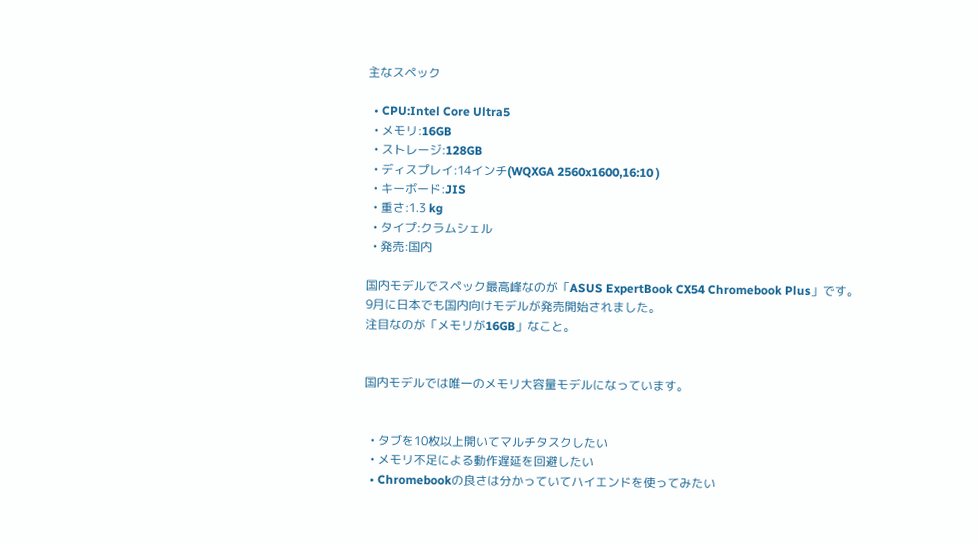主なスペック

  • CPU:Intel Core Ultra5
  • メモリ:16GB
  • ストレージ:128GB
  • ディスプレイ:14インチ(WQXGA 2560x1600,16:10 )
  • キーボード:JIS
  • 重さ:1.3 kg
  • タイプ:クラムシェル
  • 発売:国内

国内モデルでスペック最高峰なのが「ASUS ExpertBook CX54 Chromebook Plus」です。
9月に日本でも国内向けモデルが発売開始されました。
注目なのが「メモリが16GB」なこと。


国内モデルでは唯一のメモリ大容量モデルになっています。


  • タブを10枚以上開いてマルチタスクしたい
  • メモリ不足による動作遅延を回避したい
  • Chromebookの良さは分かっていてハイエンドを使ってみたい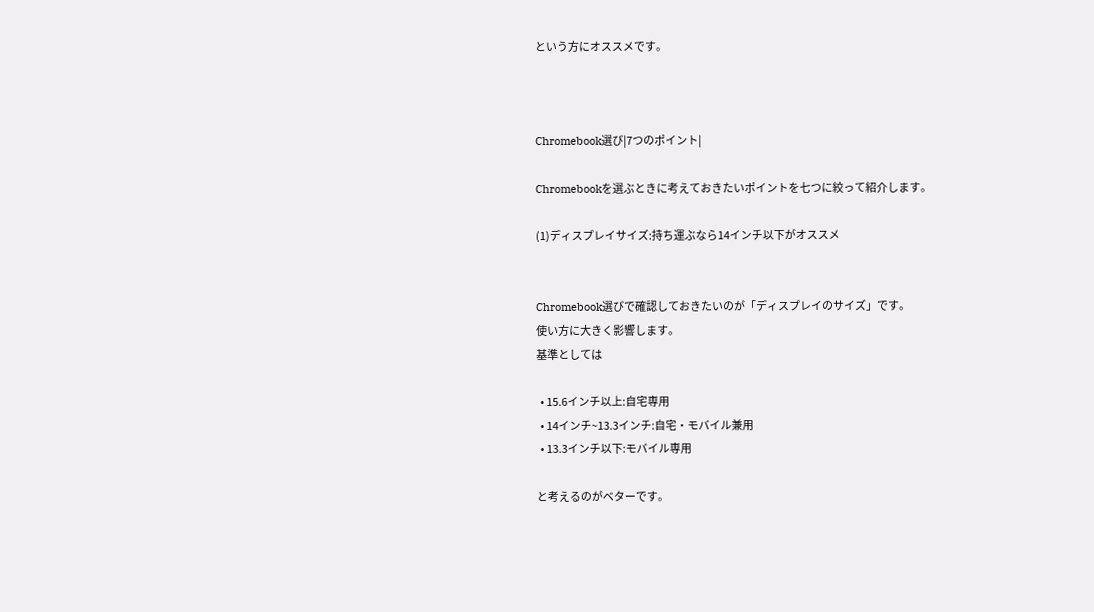という方にオススメです。



Chromebook選び|7つのポイント|

Chromebookを選ぶときに考えておきたいポイントを七つに絞って紹介します。

(1)ディスプレイサイズ:持ち運ぶなら14インチ以下がオススメ


Chromebook選びで確認しておきたいのが「ディスプレイのサイズ」です。
使い方に大きく影響します。
基準としては

  • 15.6インチ以上:自宅専用
  • 14インチ~13.3インチ:自宅・モバイル兼用
  • 13.3インチ以下:モバイル専用

と考えるのがベターです。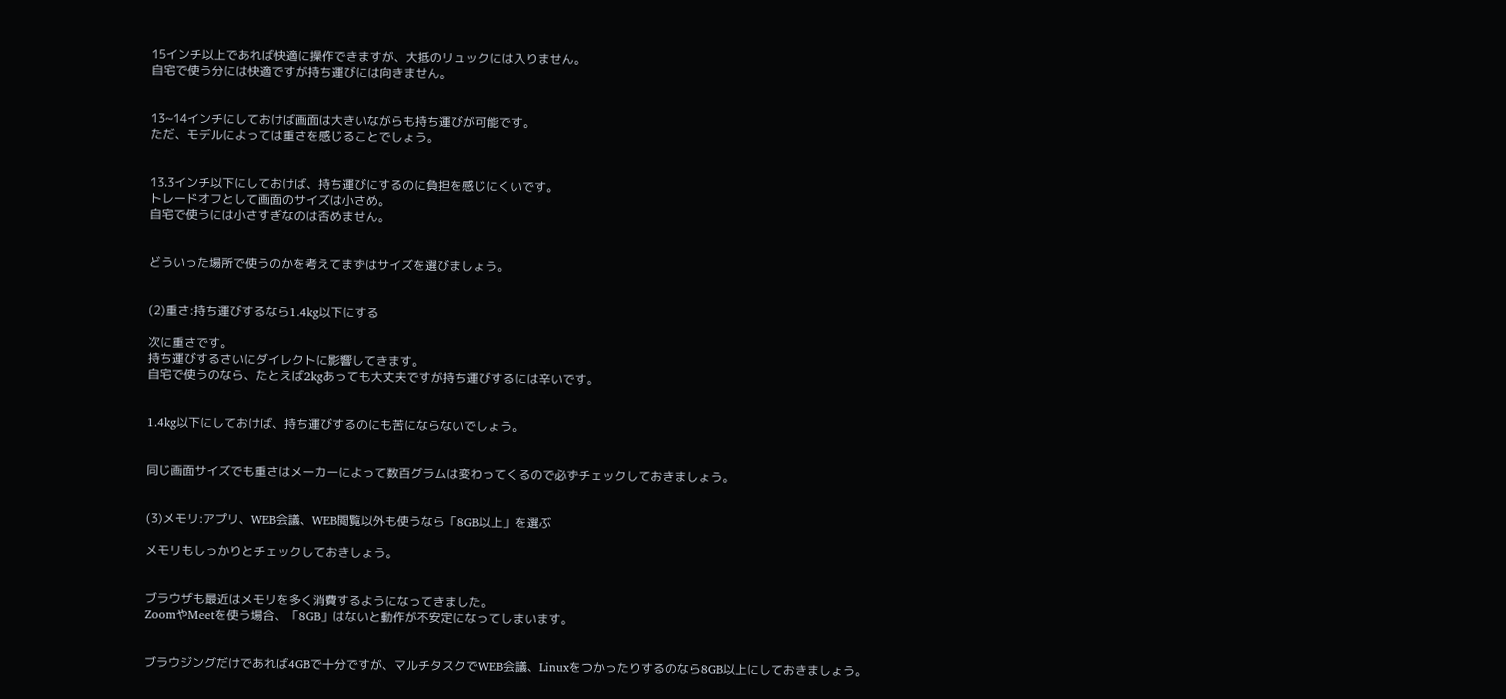15インチ以上であれば快適に操作できますが、大抵のリュックには入りません。
自宅で使う分には快適ですが持ち運びには向きません。


13~14インチにしておけば画面は大きいながらも持ち運びが可能です。
ただ、モデルによっては重さを感じることでしょう。


13.3インチ以下にしておけば、持ち運びにするのに負担を感じにくいです。
トレードオフとして画面のサイズは小さめ。
自宅で使うには小さすぎなのは否めません。


どういった場所で使うのかを考えてまずはサイズを選びましょう。


(2)重さ:持ち運びするなら1.4kg以下にする

次に重さです。
持ち運びするさいにダイレクトに影響してきます。
自宅で使うのなら、たとえば2kgあっても大丈夫ですが持ち運びするには辛いです。


1.4kg以下にしておけば、持ち運びするのにも苦にならないでしょう。


同じ画面サイズでも重さはメーカーによって数百グラムは変わってくるので必ずチェックしておきましょう。


(3)メモリ:アプリ、WEB会議、WEB閲覧以外も使うなら「8GB以上」を選ぶ

メモリもしっかりとチェックしておきしょう。


ブラウザも最近はメモリを多く消費するようになってきました。
ZoomやMeetを使う場合、「8GB」はないと動作が不安定になってしまいます。


ブラウジングだけであれば4GBで十分ですが、マルチタスクでWEB会議、Linuxをつかったりするのなら8GB以上にしておきましょう。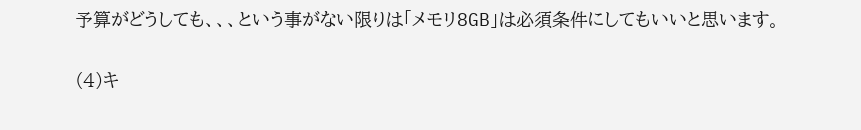予算がどうしても、、、という事がない限りは「メモリ8GB」は必須条件にしてもいいと思います。

(4)キ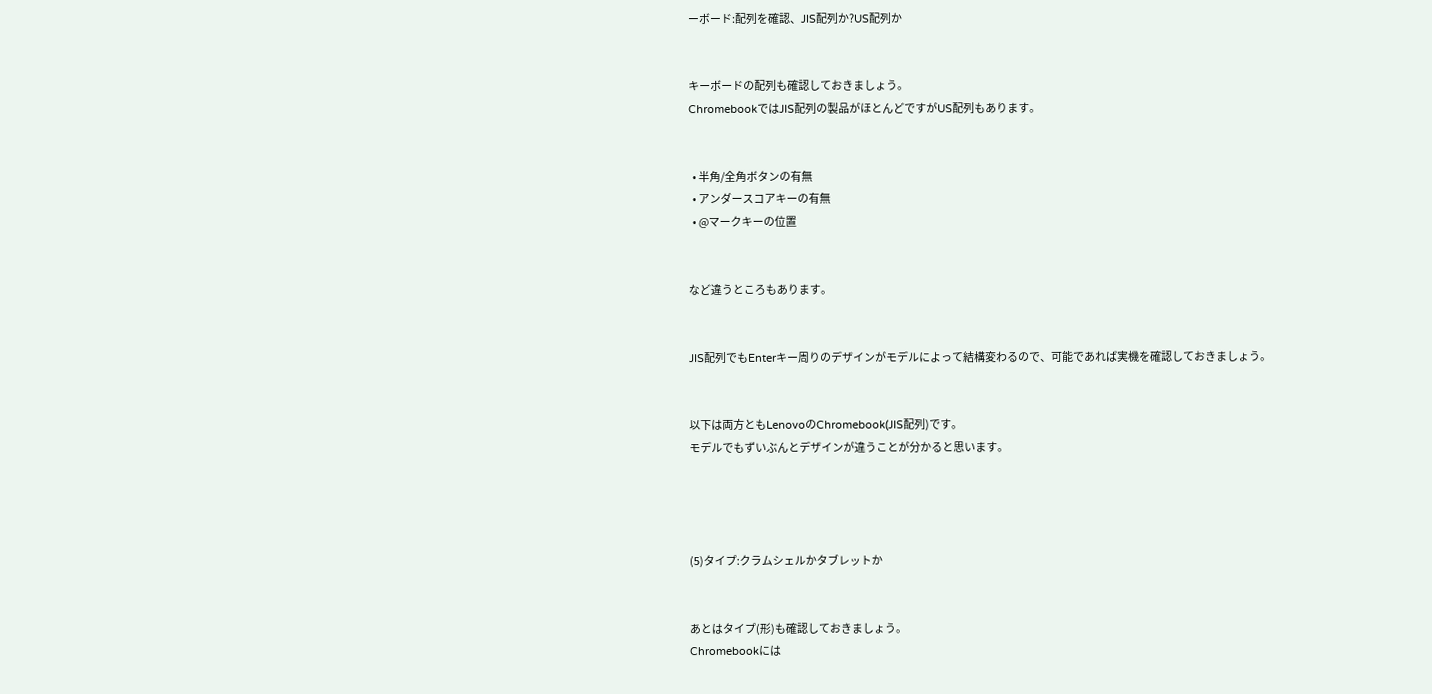ーボード:配列を確認、JIS配列か?US配列か


キーボードの配列も確認しておきましょう。
ChromebookではJIS配列の製品がほとんどですがUS配列もあります。


  • 半角/全角ボタンの有無
  • アンダースコアキーの有無
  • @マークキーの位置


など違うところもあります。


JIS配列でもEnterキー周りのデザインがモデルによって結構変わるので、可能であれば実機を確認しておきましょう。


以下は両方ともLenovoのChromebook(JIS配列)です。
モデルでもずいぶんとデザインが違うことが分かると思います。




(5)タイプ:クラムシェルかタブレットか


あとはタイプ(形)も確認しておきましょう。
Chromebookには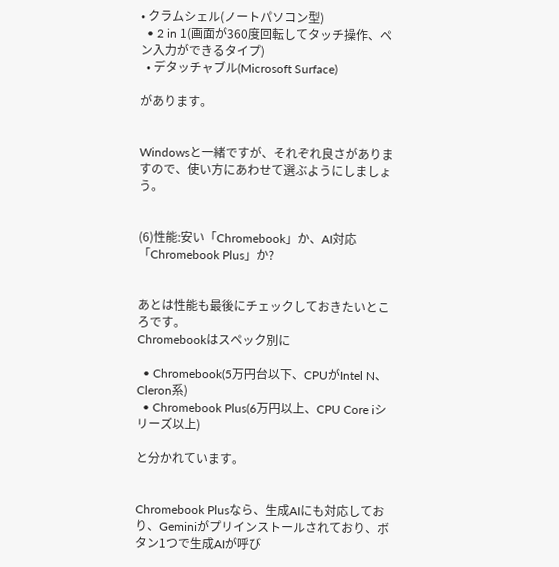• クラムシェル(ノートパソコン型)
  • 2 in 1(画面が360度回転してタッチ操作、ペン入力ができるタイプ)
  • デタッチャブル(Microsoft Surface)

があります。


Windowsと一緒ですが、それぞれ良さがありますので、使い方にあわせて選ぶようにしましょう。


(6)性能:安い「Chromebook」か、AI対応「Chromebook Plus」か?


あとは性能も最後にチェックしておきたいところです。
Chromebookはスペック別に

  • Chromebook(5万円台以下、CPUがIntel N、Cleron系)
  • Chromebook Plus(6万円以上、CPU Core iシリーズ以上)

と分かれています。


Chromebook Plusなら、生成AIにも対応しており、Geminiがプリインストールされており、ボタン1つで生成AIが呼び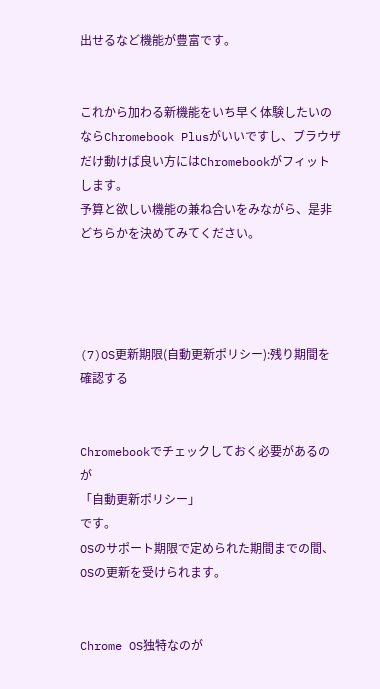出せるなど機能が豊富です。


これから加わる新機能をいち早く体験したいのならChromebook Plusがいいですし、ブラウザだけ動けば良い方にはChromebookがフィットします。
予算と欲しい機能の兼ね合いをみながら、是非どちらかを決めてみてください。




(7)OS更新期限(自動更新ポリシー):残り期間を確認する


Chromebookでチェックしておく必要があるのが
「自動更新ポリシー」
です。
OSのサポート期限で定められた期間までの間、OSの更新を受けられます。


Chrome OS独特なのが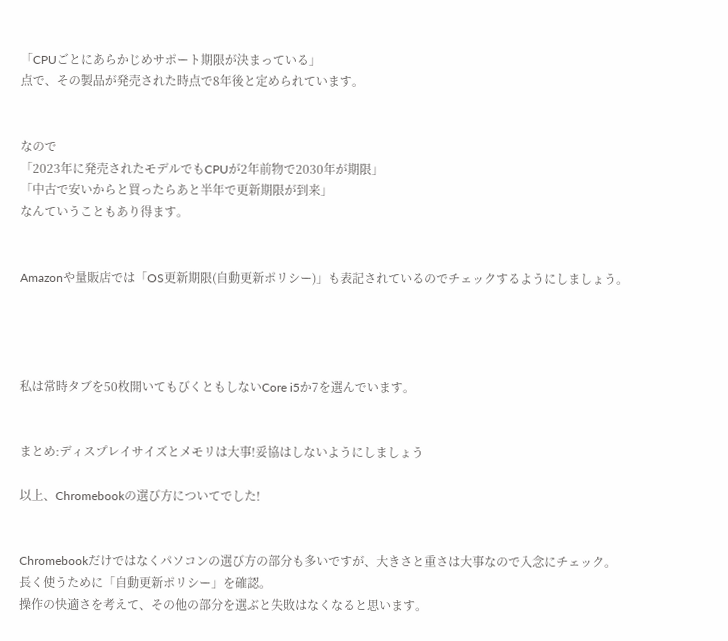「CPUごとにあらかじめサポート期限が決まっている」
点で、その製品が発売された時点で8年後と定められています。


なので
「2023年に発売されたモデルでもCPUが2年前物で2030年が期限」
「中古で安いからと買ったらあと半年で更新期限が到来」
なんていうこともあり得ます。


Amazonや量販店では「OS更新期限(自動更新ポリシー)」も表記されているのでチェックするようにしましょう。




私は常時タブを50枚開いてもびくともしないCore i5か7を選んでいます。


まとめ:ディスプレイサイズとメモリは大事!妥協はしないようにしましょう

以上、Chromebookの選び方についてでした!


Chromebookだけではなくパソコンの選び方の部分も多いですが、大きさと重さは大事なので入念にチェック。
長く使うために「自動更新ポリシー」を確認。
操作の快適さを考えて、その他の部分を選ぶと失敗はなくなると思います。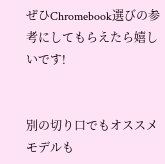ぜひChromebook選びの参考にしてもらえたら嬉しいです!


別の切り口でもオススメモデルも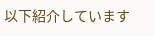以下紹介しています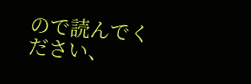ので読んでください、